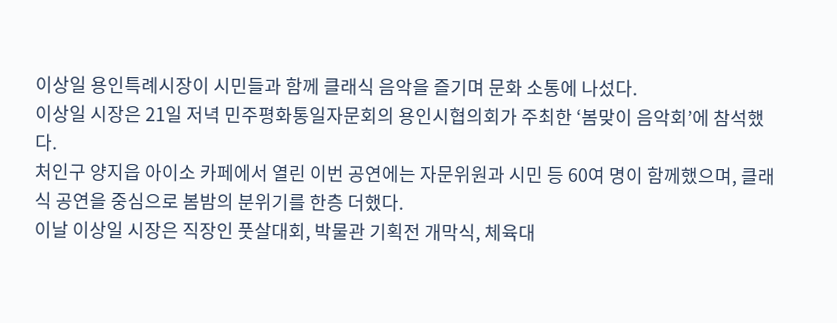이상일 용인특례시장이 시민들과 함께 클래식 음악을 즐기며 문화 소통에 나섰다.
이상일 시장은 21일 저녁 민주평화통일자문회의 용인시협의회가 주최한 ‘봄맞이 음악회’에 참석했다.
처인구 양지읍 아이소 카페에서 열린 이번 공연에는 자문위원과 시민 등 60여 명이 함께했으며, 클래식 공연을 중심으로 봄밤의 분위기를 한층 더했다.
이날 이상일 시장은 직장인 풋살대회, 박물관 기획전 개막식, 체육대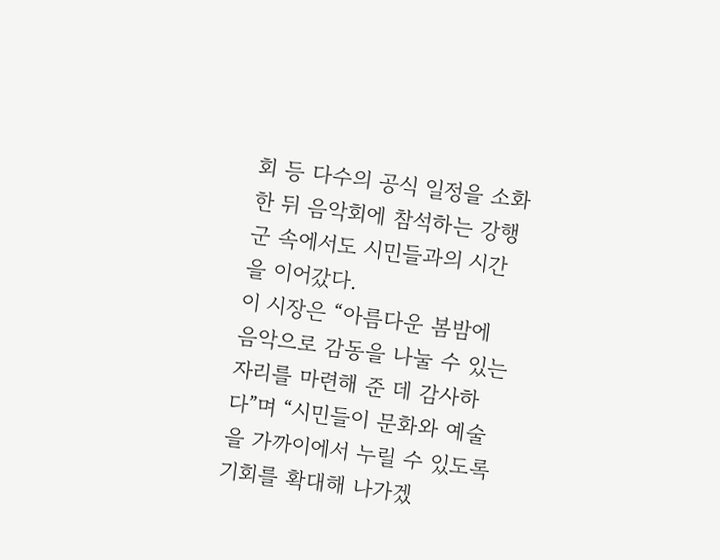회 등 다수의 공식 일정을 소화한 뒤 음악회에 참석하는 강행군 속에서도 시민들과의 시간을 이어갔다.
이 시장은 “아름다운 봄밤에 음악으로 감동을 나눌 수 있는 자리를 마련해 준 데 감사하다”며 “시민들이 문화와 예술을 가까이에서 누릴 수 있도록 기회를 확대해 나가겠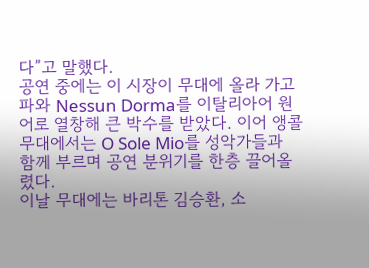다”고 말했다.
공연 중에는 이 시장이 무대에 올라 가고파와 Nessun Dorma를 이탈리아어 원어로 열창해 큰 박수를 받았다. 이어 앵콜 무대에서는 O Sole Mio를 성악가들과 함께 부르며 공연 분위기를 한층 끌어올렸다.
이날 무대에는 바리톤 김승환, 소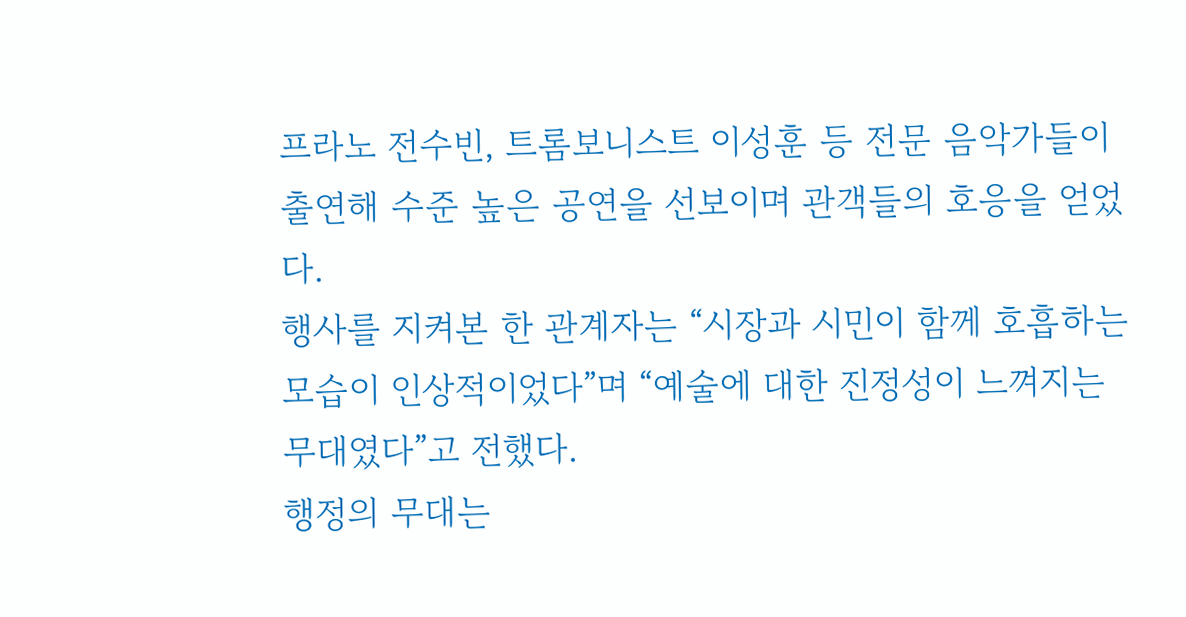프라노 전수빈, 트롬보니스트 이성훈 등 전문 음악가들이 출연해 수준 높은 공연을 선보이며 관객들의 호응을 얻었다.
행사를 지켜본 한 관계자는 “시장과 시민이 함께 호흡하는 모습이 인상적이었다”며 “예술에 대한 진정성이 느껴지는 무대였다”고 전했다.
행정의 무대는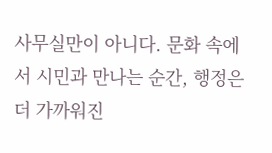사무실만이 아니다. 문화 속에서 시민과 만나는 순간, 행정은 더 가까워진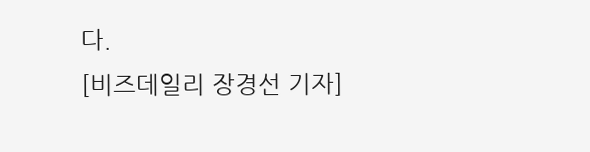다.
[비즈데일리 장경선 기자]